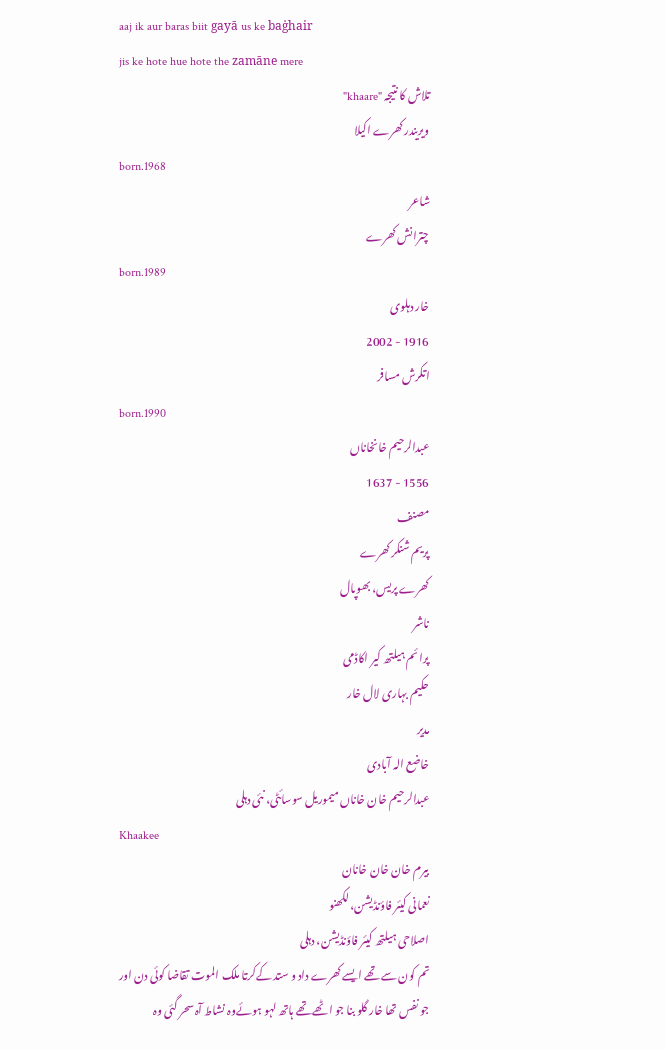aaj ik aur baras biit gayā us ke baġhair
jis ke hote hue hote the zamāne mere
تلاش کا نتیجہ "khaare"
ویریندر کھرے اکیلا
born.1968
شاعر
چترانش کھرے
born.1989
خار دہلوی
1916 - 2002
اتکرش مسافر
born.1990
عبدالرحیم خانخاناں
1556 - 1637
مصنف
پریم شنکر کھرے
کھرے پریس، بھوپال
ناشر
پرائم ہیلتھ کیر اکاڈمی
حکیم بہاری لال خار
مدیر
خاضع الہ آبادی
عبدالرحیم خان خاناں میموریل سوسائٹی، نئی دہلی
Khaakee
بیرم خان خان خانان
نعمانی کیئر فاؤنڈیشن، لکھنو
اصلاحی ہیلتھ کیئر فاؤنڈیشن، دہلی
تم کون سے تھے ایسے کھرے داد و ستد کےکرتا ملک الموت تقاضا کوئی دن اور
جو نفس تھا خار گلو بنا جو اٹھے تھے ہاتھ لہو ہوئےوہ نشاط آہ سحر گئی وہ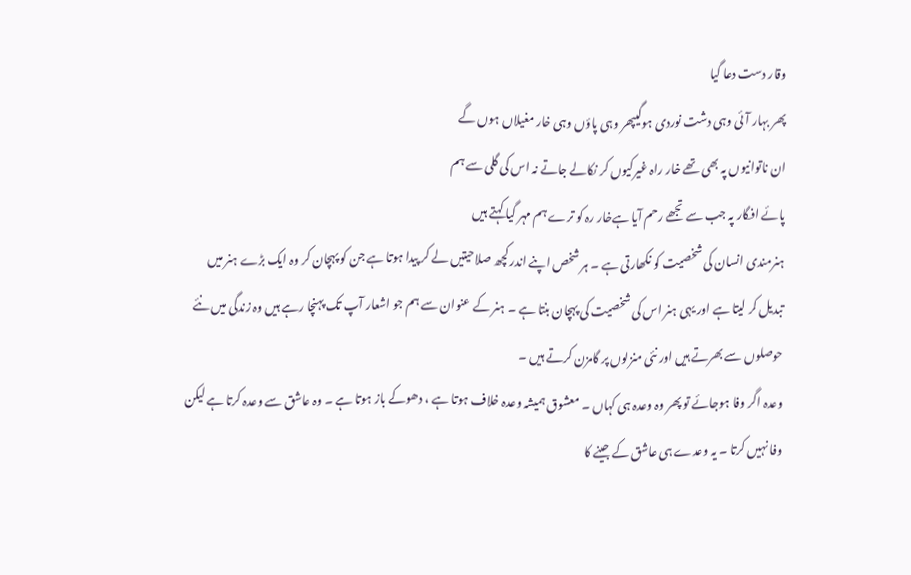وقار دست دعا گیا
پھر بہار آئی وہی دشت نوردی ہوگیپھر وہی پاؤں وہی خار مغیلاں ہوں گے
ان ناتوانیوں پہ بھی تھے خار راہ غیرکیوں کر نکالے جاتے نہ اس کی گلی سے ہم
پائے افگار پہ جب سے تجھے رحم آیا ہےخار رہ کو ترے ہم مہر گیا کہتے ہیں
ہنرمندی انسان کی شخصیت کو نکھارتی ہے ۔ ہر شخص اپنے اندر کچھ صلاحیتیں لے کر پیدا ہوتا ہے جن کو پہچان کر وہ ایک بڑے ہنر میں تبدیل کر لیتا ہے اور یہی ہنر اس کی شخصیت کی پہچان بنتا ہے ۔ ہنر کے عنوان سے ہم جو اشعار آپ تک پہنچا رہے ہیں وہ زندگی میں نئے حوصلوں سے بھرتے ہیں اور نئی منزلوں پر گامزن کرتے ہیں ۔
وعدہ اگر وفا ہوجائے تو پھر وہ وعدہ ہی کہاں ۔ معشوق ہمیشہ وعدہ خلاف ہوتا ہے ، دھوکے باز ہوتا ہے ۔ وہ عاشق سے وعدہ کرتا ہے لیکن وفا نہیں کرتا ۔ یہ وعدے ہی عاشق کے جینے کا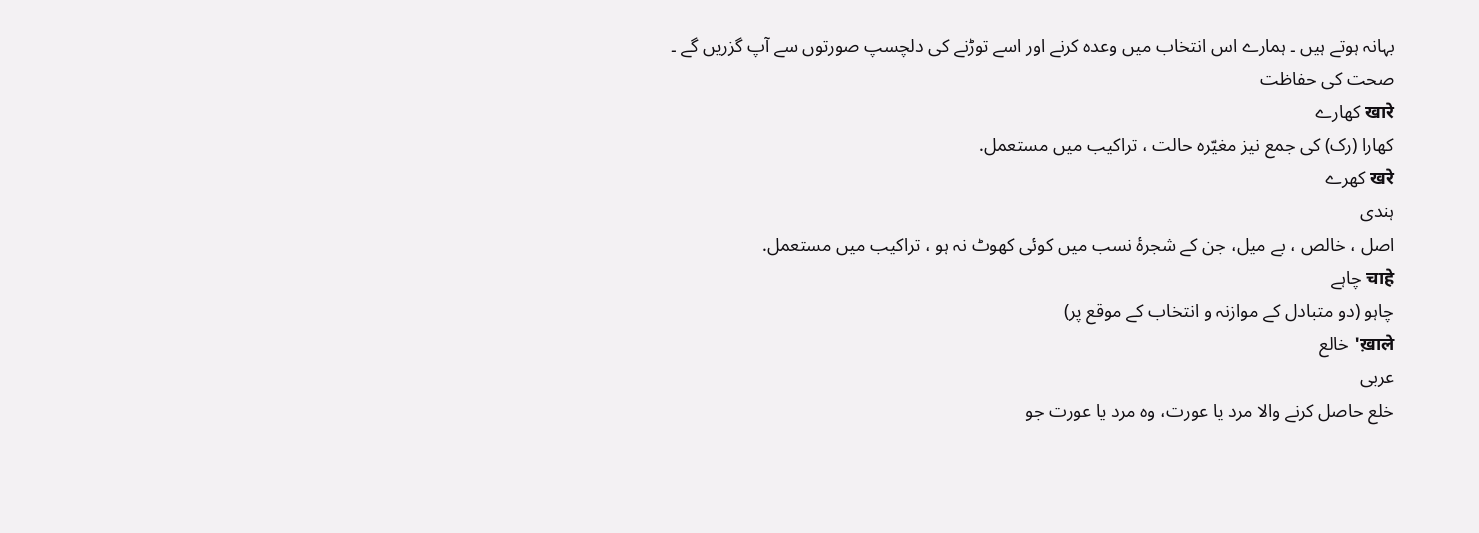بہانہ ہوتے ہیں ۔ ہمارے اس انتخاب میں وعدہ کرنے اور اسے توڑنے کی دلچسپ صورتوں سے آپ گزریں گے ۔
صحت کی حفاظت
खारे کھارے
کھارا (رک) کی جمع نیز مغیّرہ حالت ، تراکیب میں مستعمل.
खरे کھرے
ہندی
اصل ، خالص ، بے میل، جن کے شجرۂ نسب میں کوئی کھوٹ نہ ہو ، تراکیب میں مستعمل.
चाहे چاہے
چاہو (دو متبادل کے موازنہ و انتخاب کے موقع پر)
ख़ाले' خالع
عربی
خلع حاصل کرنے والا مرد یا عورت، وہ مرد یا عورت جو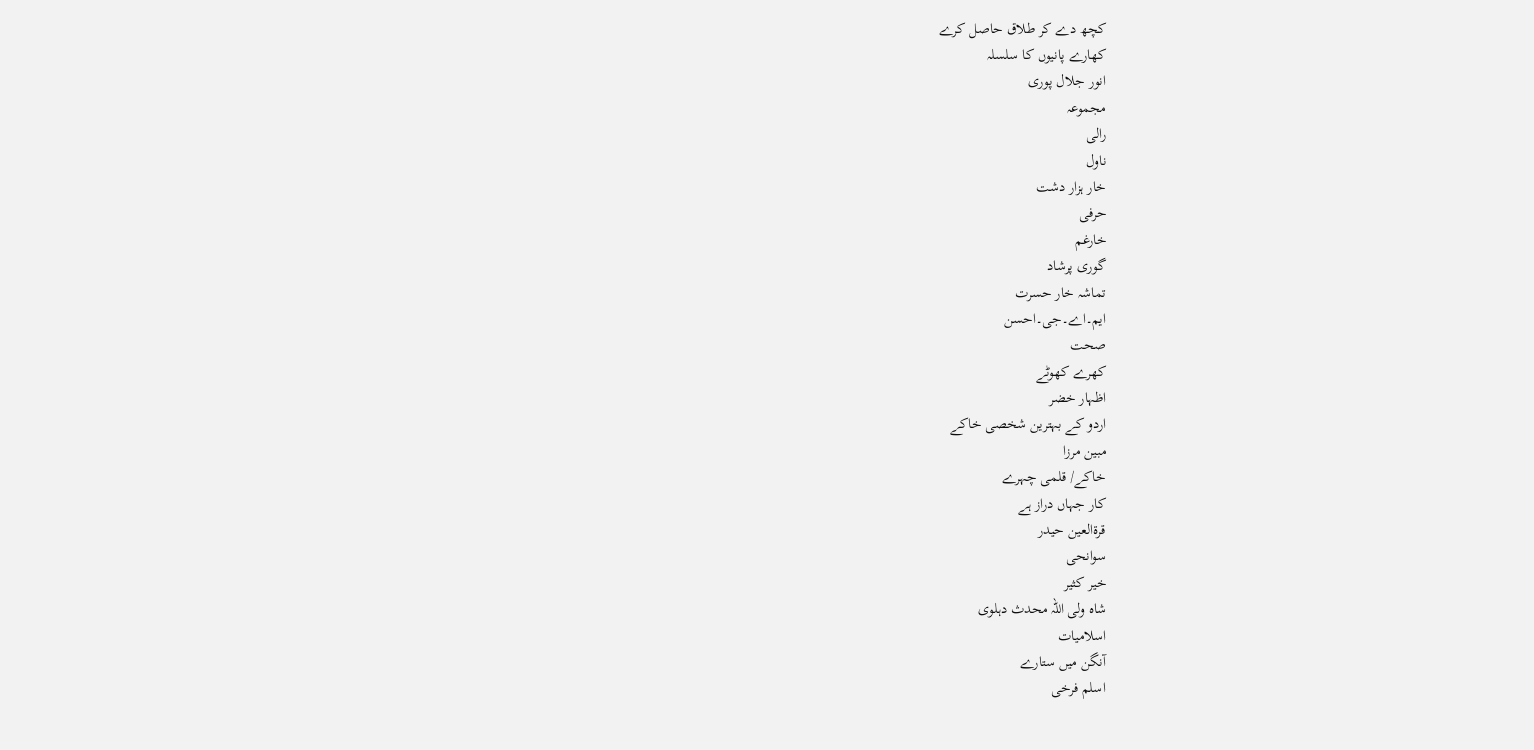کچھ دے کر طلاق حاصل کرے
کھارے پانیوں کا سلسلہ
انور جلال پوری
مجموعہ
رالی
ناول
خار ہزار دشت
حرفی
خارغم
گوری پرشاد
تماشہ خار حسرت
ایم۔اے۔جی۔احسن
صحت
کھرے کھوٹے
اظہار خضر
اردو کے بہترین شخصی خاکے
مبین مرزا
خاکے/ قلمی چہرے
کار جہاں دراز ہے
قرۃالعین حیدر
سوانحی
خیر کثیر
شاہ ولی اللہ محدث دہلوی
اسلامیات
آنگن میں ستارے
اسلم فرخی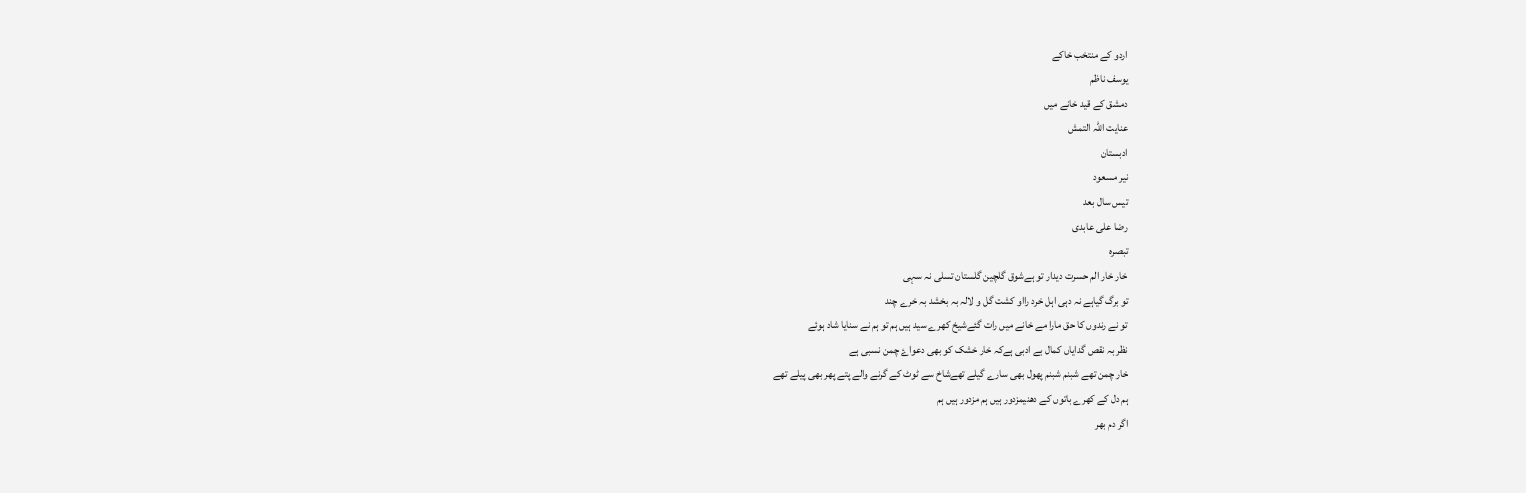اردو کے منتخب خاکے
یوسف ناظم
دمشق کے قید خانے میں
عنایت اللہ التمش
ادبستان
نیر مسعود
تیس سال بعد
رضا علی عابدی
تبصرہ
خار خار الم حسرت دیدار تو ہےشوق گلچین گلستان تسلی نہ سہی
تو برگ گیاہے نہ دہی اہل خرد رااو کشت گل و لالہ بہ بخشد بہ خرے چند
تو نے رندوں کا حق مارا مے خانے میں رات گئےشیخ کھرے سید ہیں ہم تو ہم نے سنایا شاد ہوئے
نظر بہ نقص گدایاں کمال بے ادبی ہےکہ خار خشک کو بھی دعواۓ چمن نسبی ہے
خار چمن تھے شبنم شبنم پھول بھی سارے گیلے تھےشاخ سے ٹوٹ کے گرنے والے پتے پھر بھی پیلے تھے
ہم دل کے کھرے باتوں کے دھنیمزدور ہیں ہم مزدور ہیں ہم
اگر دم بھر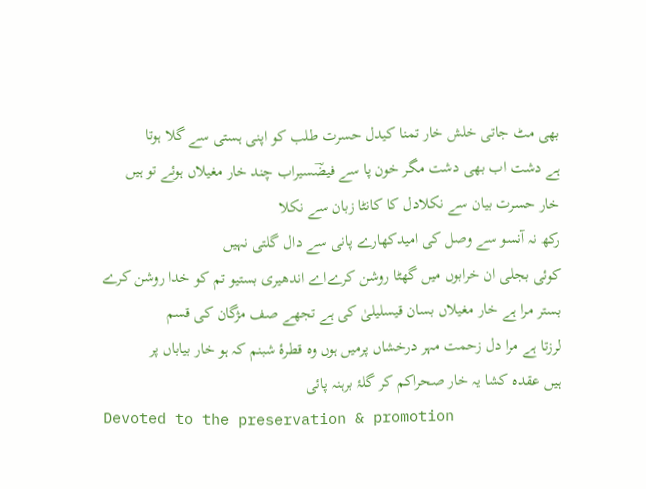بھی مٹ جاتی خلش خار تمنا کیدل حسرت طلب کو اپنی ہستی سے گلا ہوتا
ہے دشت اب بھی دشت مگر خون پا سے فیضؔسیراب چند خار مغیلاں ہوئے تو ہیں
خار حسرت بیان سے نکلادل کا کانٹا زبان سے نکلا
رکھ نہ آنسو سے وصل کی امیدکھارے پانی سے دال گلتی نہیں
کوئی بجلی ان خرابوں میں گھٹا روشن کرےاے اندھیری بستیو تم کو خدا روشن کرے
بستر مرا ہے خار مغیلاں بسان قیسلیلیٰ کی ہے تجھے صف مژگان کی قسم
لرزتا ہے مرا دل زحمت مہر درخشاں پرمیں ہوں وہ قطرۂ شبنم کہ ہو خار بیاباں پر
ہیں عقدہ کشا یہ خار صحراکم کر گلۂ برہنہ پائی
Devoted to the preservation & promotion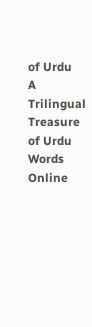of Urdu
A Trilingual Treasure of Urdu Words
Online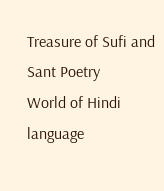Treasure of Sufi and Sant Poetry
World of Hindi language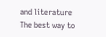and literature
The best way to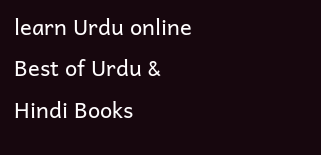learn Urdu online
Best of Urdu & Hindi Books